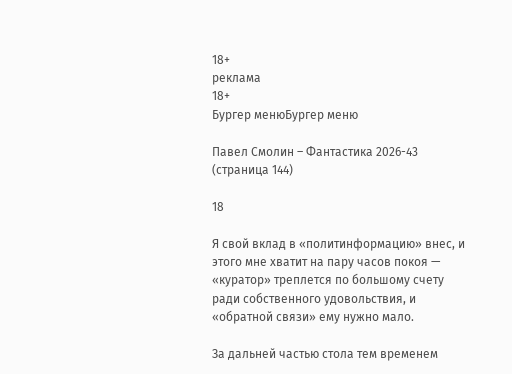18+
реклама
18+
Бургер менюБургер меню

Павел Смолин – Фантастика 2026-43 (страница 144)

18

Я свой вклад в «политинформацию» внес, и этого мне хватит на пару часов покоя — «куратор» треплется по большому счету ради собственного удовольствия, и «обратной связи» ему нужно мало.

За дальней частью стола тем временем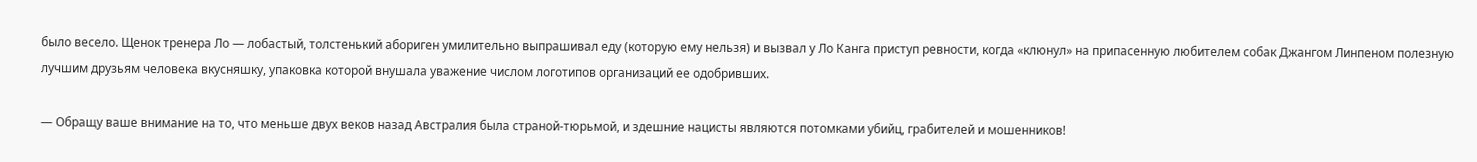было весело. Щенок тренера Ло — лобастый, толстенький абориген умилительно выпрашивал еду (которую ему нельзя) и вызвал у Ло Канга приступ ревности, когда «клюнул» на припасенную любителем собак Джангом Линпеном полезную лучшим друзьям человека вкусняшку, упаковка которой внушала уважение числом логотипов организаций ее одобривших.

— Обращу ваше внимание на то, что меньше двух веков назад Австралия была страной-тюрьмой, и здешние нацисты являются потомками убийц, грабителей и мошенников!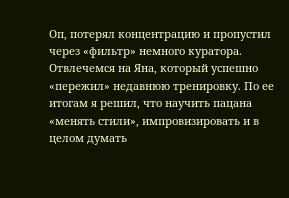Оп, потерял концентрацию и пропустил через «фильтр» немного куратора. Отвлечемся на Яна, который успешно «пережил» недавнюю тренировку. По ее итогам я решил, что научить пацана «менять стили», импровизировать и в целом думать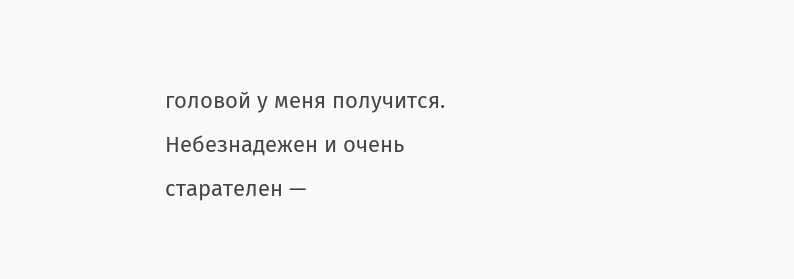головой у меня получится. Небезнадежен и очень старателен —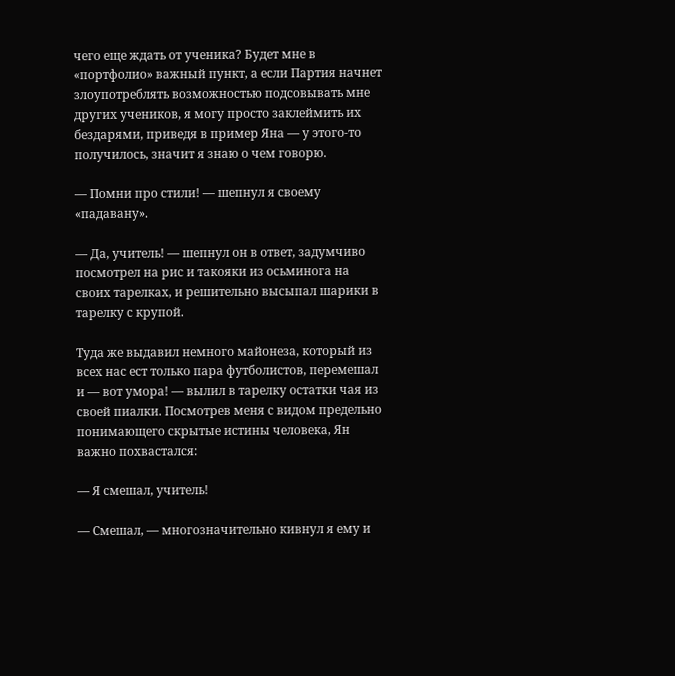чего еще ждать от ученика? Будет мне в «портфолио» важный пункт, а если Партия начнет злоупотреблять возможностью подсовывать мне других учеников, я могу просто заклеймить их бездарями, приведя в пример Яна — у этого-то получилось, значит я знаю о чем говорю.

— Помни про стили! — шепнул я своему «падавану».

— Да, учитель! — шепнул он в ответ, задумчиво посмотрел на рис и такояки из осьминога на своих тарелках, и решительно высыпал шарики в тарелку с крупой.

Туда же выдавил немного майонеза, который из всех нас ест только пара футболистов, перемешал и — вот умора! — вылил в тарелку остатки чая из своей пиалки. Посмотрев меня с видом предельно понимающего скрытые истины человека, Ян важно похвастался:

— Я смешал, учитель!

— Смешал, — многозначительно кивнул я ему и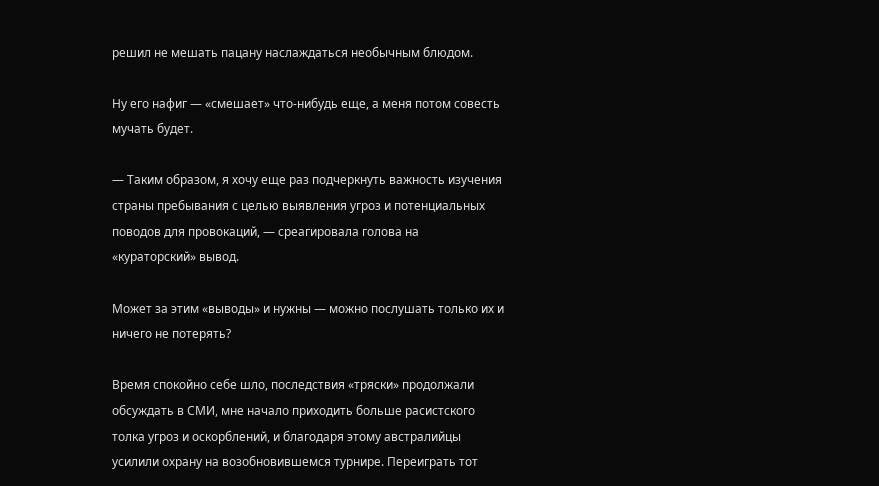решил не мешать пацану наслаждаться необычным блюдом.

Ну его нафиг — «смешает» что-нибудь еще, а меня потом совесть мучать будет.

— Таким образом, я хочу еще раз подчеркнуть важность изучения страны пребывания с целью выявления угроз и потенциальных поводов для провокаций, — среагировала голова на «кураторский» вывод.

Может за этим «выводы» и нужны — можно послушать только их и ничего не потерять?

Время спокойно себе шло, последствия «тряски» продолжали обсуждать в СМИ, мне начало приходить больше расистского толка угроз и оскорблений, и благодаря этому австралийцы усилили охрану на возобновившемся турнире. Переиграть тот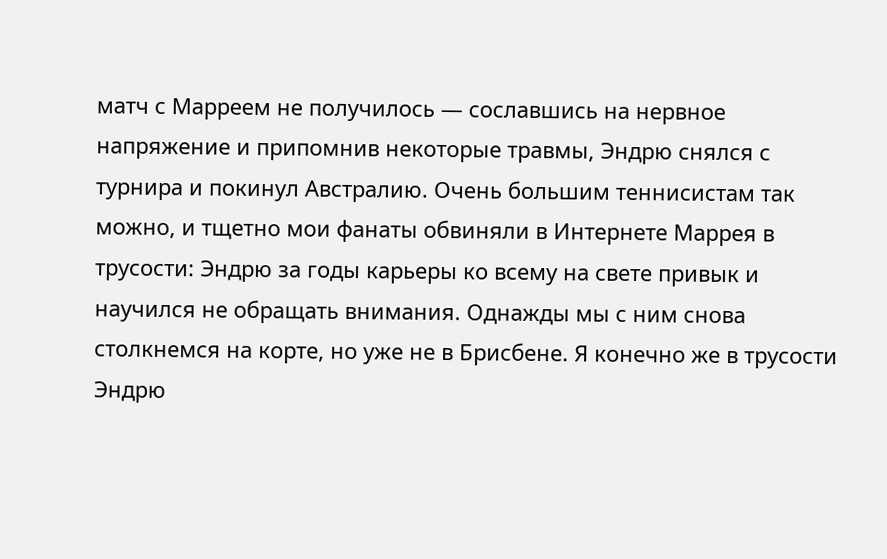матч с Марреем не получилось — сославшись на нервное напряжение и припомнив некоторые травмы, Эндрю снялся с турнира и покинул Австралию. Очень большим теннисистам так можно, и тщетно мои фанаты обвиняли в Интернете Маррея в трусости: Эндрю за годы карьеры ко всему на свете привык и научился не обращать внимания. Однажды мы с ним снова столкнемся на корте, но уже не в Брисбене. Я конечно же в трусости Эндрю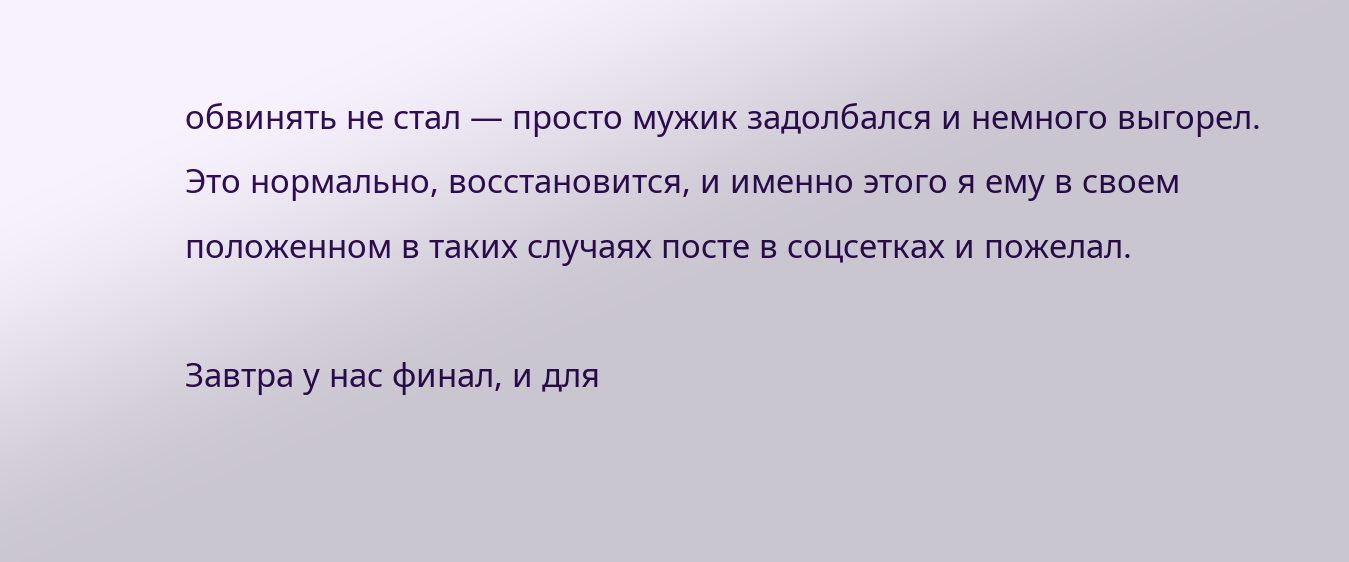обвинять не стал — просто мужик задолбался и немного выгорел. Это нормально, восстановится, и именно этого я ему в своем положенном в таких случаях посте в соцсетках и пожелал.

Завтра у нас финал, и для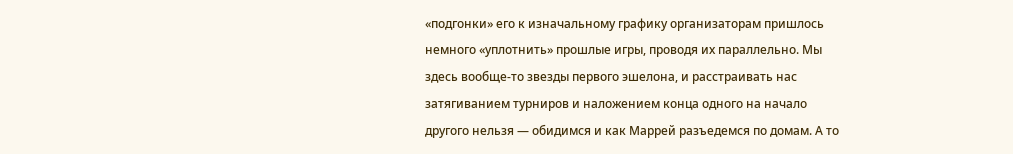«подгонки» его к изначальному графику организаторам пришлось немного «уплотнить» прошлые игры, проводя их параллельно. Мы здесь вообще-то звезды первого эшелона, и расстраивать нас затягиванием турниров и наложением конца одного на начало другого нельзя — обидимся и как Маррей разъедемся по домам. А то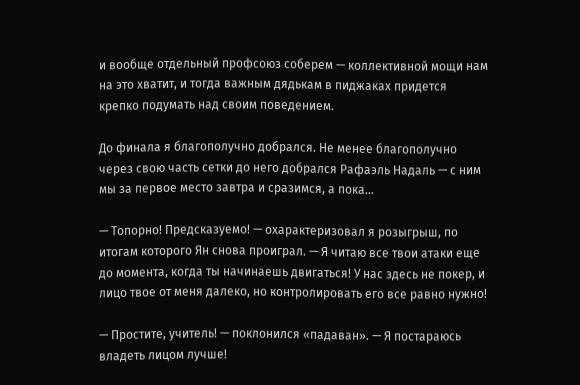и вообще отдельный профсоюз соберем — коллективной мощи нам на это хватит, и тогда важным дядькам в пиджаках придется крепко подумать над своим поведением.

До финала я благополучно добрался. Не менее благополучно через свою часть сетки до него добрался Рафаэль Надаль — с ним мы за первое место завтра и сразимся, а пока…

— Топорно! Предсказуемо! — охарактеризовал я розыгрыш, по итогам которого Ян снова проиграл. — Я читаю все твои атаки еще до момента, когда ты начинаешь двигаться! У нас здесь не покер, и лицо твое от меня далеко, но контролировать его все равно нужно!

— Простите, учитель! — поклонился «падаван». — Я постараюсь владеть лицом лучше!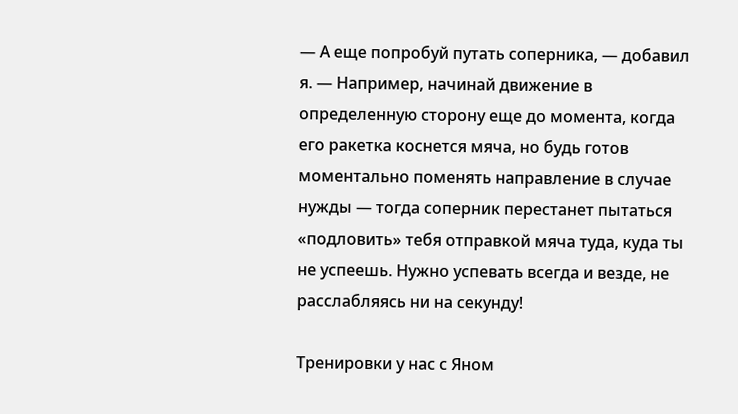— А еще попробуй путать соперника, — добавил я. — Например, начинай движение в определенную сторону еще до момента, когда его ракетка коснется мяча, но будь готов моментально поменять направление в случае нужды — тогда соперник перестанет пытаться «подловить» тебя отправкой мяча туда, куда ты не успеешь. Нужно успевать всегда и везде, не расслабляясь ни на секунду!

Тренировки у нас с Яном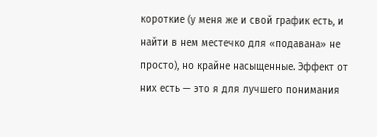короткие (у меня же и свой график есть, и найти в нем местечко для «подавана» не просто), но крайне насыщенные. Эффект от них есть — это я для лучшего понимания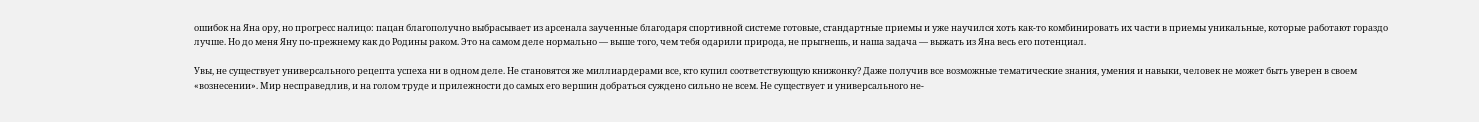ошибок на Яна ору, но прогресс налицо: пацан благополучно выбрасывает из арсенала заученные благодаря спортивной системе готовые, стандартные приемы и уже научился хоть как-то комбинировать их части в приемы уникальные, которые работают гораздо лучше. Но до меня Яну по-прежнему как до Родины раком. Это на самом деле нормально — выше того, чем тебя одарили природа, не прыгнешь, и наша задача — выжать из Яна весь его потенциал.

Увы, не существует универсального рецепта успеха ни в одном деле. Не становятся же миллиардерами все, кто купил соответствующую книжонку? Даже получив все возможные тематические знания, умения и навыки, человек не может быть уверен в своем «вознесении». Мир несправедлив, и на голом труде и прилежности до самых его вершин добраться суждено сильно не всем. Не существует и универсального не-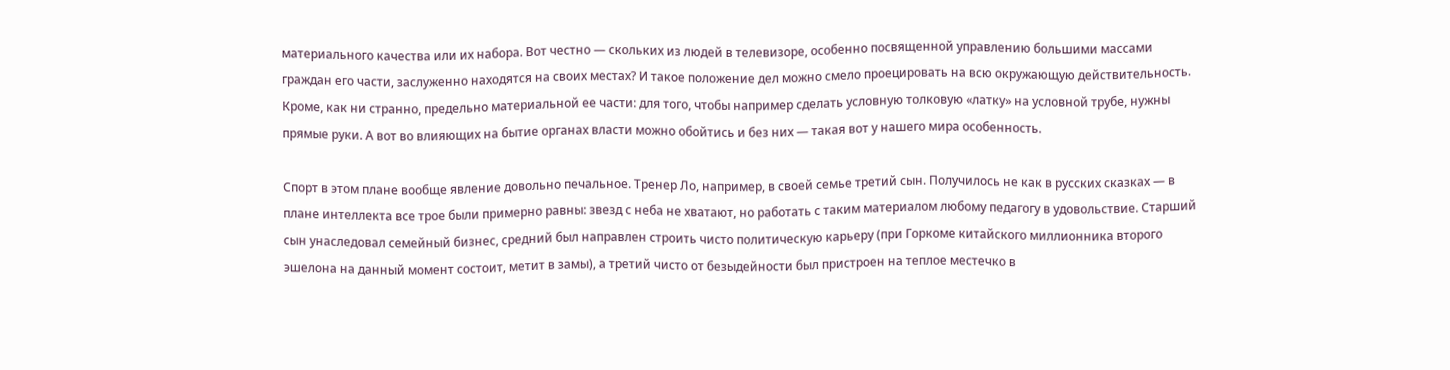материального качества или их набора. Вот честно — скольких из людей в телевизоре, особенно посвященной управлению большими массами граждан его части, заслуженно находятся на своих местах? И такое положение дел можно смело проецировать на всю окружающую действительность. Кроме, как ни странно, предельно материальной ее части: для того, чтобы например сделать условную толковую «латку» на условной трубе, нужны прямые руки. А вот во влияющих на бытие органах власти можно обойтись и без них — такая вот у нашего мира особенность.

Спорт в этом плане вообще явление довольно печальное. Тренер Ло, например, в своей семье третий сын. Получилось не как в русских сказках — в плане интеллекта все трое были примерно равны: звезд с неба не хватают, но работать с таким материалом любому педагогу в удовольствие. Старший сын унаследовал семейный бизнес, средний был направлен строить чисто политическую карьеру (при Горкоме китайского миллионника второго эшелона на данный момент состоит, метит в замы), а третий чисто от безыдейности был пристроен на теплое местечко в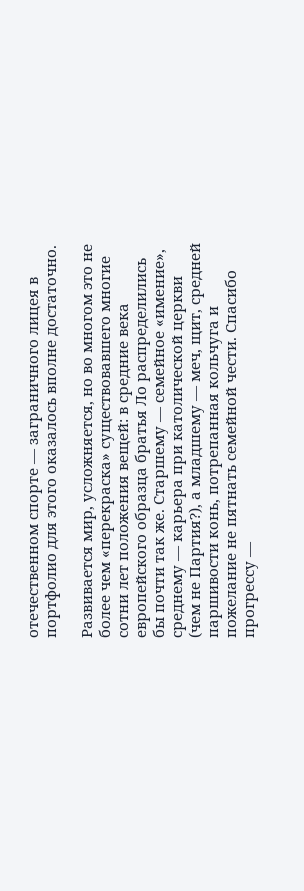отечественном спорте — заграничного лицея в портфолио для этого оказалось вполне достаточно.

Развивается мир, усложняется, но во многом это не более чем «перекраска» существовавшего многие сотни лет положения вещей: в средние века европейского образца братья Ло распределились бы почти так же. Старшему — семейное «имение», среднему — карьера при католической церкви (чем не Партия?), а младшему — меч, щит, средней паршивости конь, потрепанная кольчуга и пожелание не пятнать семейной чести. Спасибо прогрессу —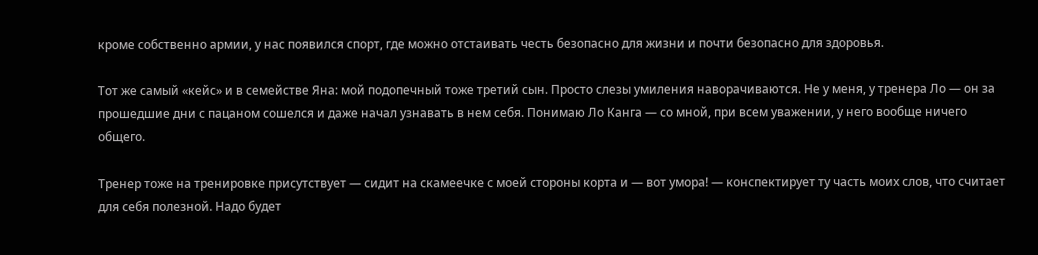кроме собственно армии, у нас появился спорт, где можно отстаивать честь безопасно для жизни и почти безопасно для здоровья.

Тот же самый «кейс» и в семействе Яна: мой подопечный тоже третий сын. Просто слезы умиления наворачиваются. Не у меня, у тренера Ло — он за прошедшие дни с пацаном сошелся и даже начал узнавать в нем себя. Понимаю Ло Канга — со мной, при всем уважении, у него вообще ничего общего.

Тренер тоже на тренировке присутствует — сидит на скамеечке с моей стороны корта и — вот умора! — конспектирует ту часть моих слов, что считает для себя полезной. Надо будет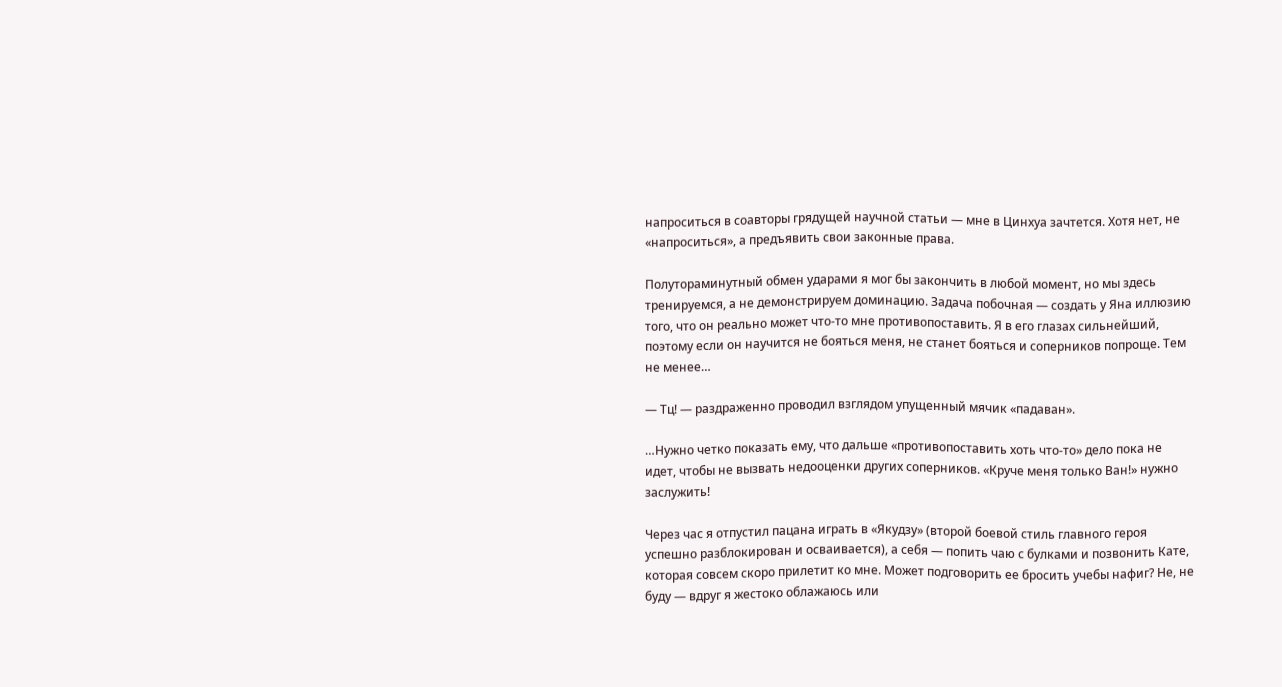напроситься в соавторы грядущей научной статьи — мне в Цинхуа зачтется. Хотя нет, не «напроситься», а предъявить свои законные права.

Полутораминутный обмен ударами я мог бы закончить в любой момент, но мы здесь тренируемся, а не демонстрируем доминацию. Задача побочная — создать у Яна иллюзию того, что он реально может что-то мне противопоставить. Я в его глазах сильнейший, поэтому если он научится не бояться меня, не станет бояться и соперников попроще. Тем не менее…

— Тц! — раздраженно проводил взглядом упущенный мячик «падаван».

…Нужно четко показать ему, что дальше «противопоставить хоть что-то» дело пока не идет, чтобы не вызвать недооценки других соперников. «Круче меня только Ван!» нужно заслужить!

Через час я отпустил пацана играть в «Якудзу» (второй боевой стиль главного героя успешно разблокирован и осваивается), а себя — попить чаю с булками и позвонить Кате, которая совсем скоро прилетит ко мне. Может подговорить ее бросить учебы нафиг? Не, не буду — вдруг я жестоко облажаюсь или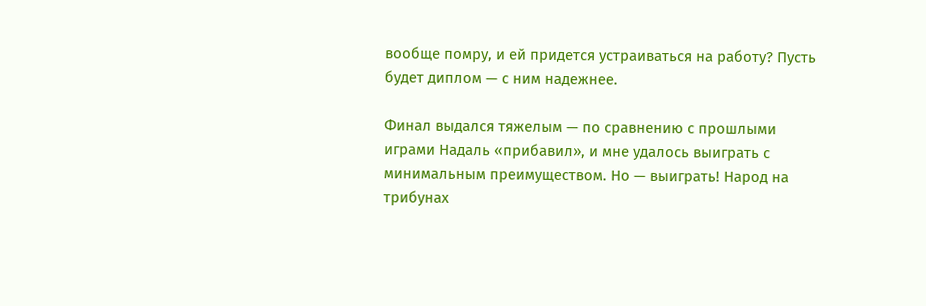вообще помру, и ей придется устраиваться на работу? Пусть будет диплом — с ним надежнее.

Финал выдался тяжелым — по сравнению с прошлыми играми Надаль «прибавил», и мне удалось выиграть с минимальным преимуществом. Но — выиграть! Народ на трибунах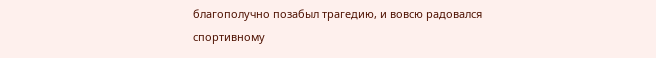благополучно позабыл трагедию, и вовсю радовался спортивному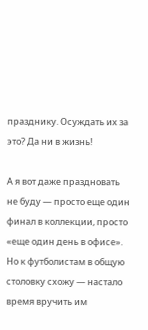празднику. Осуждать их за это? Да ни в жизнь!

А я вот даже праздновать не буду — просто еще один финал в коллекции, просто «еще один день в офисе». Но к футболистам в общую столовку схожу — настало время вручить им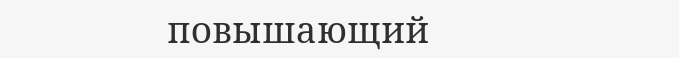повышающий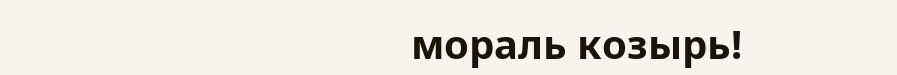мораль козырь!